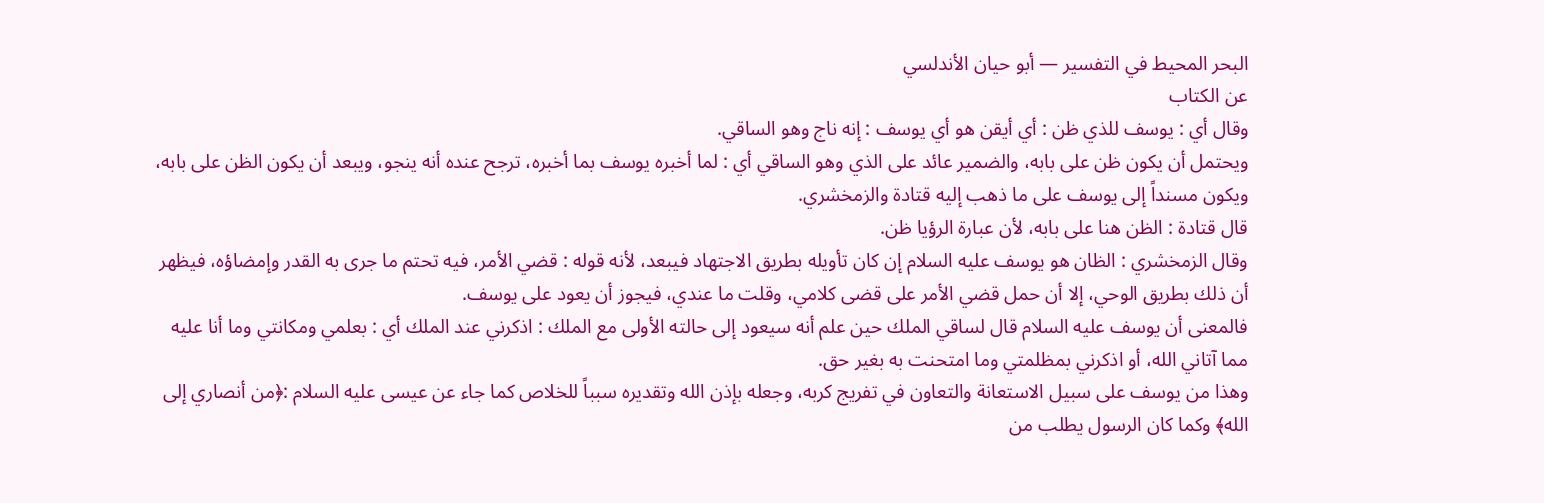البحر المحيط في التفسير — أبو حيان الأندلسي
عن الكتاب
وقال أي : يوسف للذي ظن : أي أيقن هو أي يوسف : إنه ناج وهو الساقي.
ويحتمل أن يكون ظن على بابه، والضمير عائد على الذي وهو الساقي أي : لما أخبره يوسف بما أخبره، ترجح عنده أنه ينجو، ويبعد أن يكون الظن على بابه، ويكون مسنداً إلى يوسف على ما ذهب إليه قتادة والزمخشري.
قال قتادة : الظن هنا على بابه، لأن عبارة الرؤيا ظن.
وقال الزمخشري : الظان هو يوسف عليه السلام إن كان تأويله بطريق الاجتهاد فيبعد، لأنه قوله : قضي الأمر، فيه تحتم ما جرى به القدر وإمضاؤه، فيظهر أن ذلك بطريق الوحي، إلا أن حمل قضي الأمر على قضى كلامي، وقلت ما عندي، فيجوز أن يعود على يوسف.
فالمعنى أن يوسف عليه السلام قال لساقي الملك حين علم أنه سيعود إلى حالته الأولى مع الملك : اذكرني عند الملك أي : بعلمي ومكانتي وما أنا عليه مما آتاني الله، أو اذكرني بمظلمتي وما امتحنت به بغير حق.
وهذا من يوسف على سبيل الاستعانة والتعاون في تفريج كربه، وجعله بإذن الله وتقديره سبباً للخلاص كما جاء عن عيسى عليه السلام :﴿من أنصاري إلى الله﴾ وكما كان الرسول يطلب من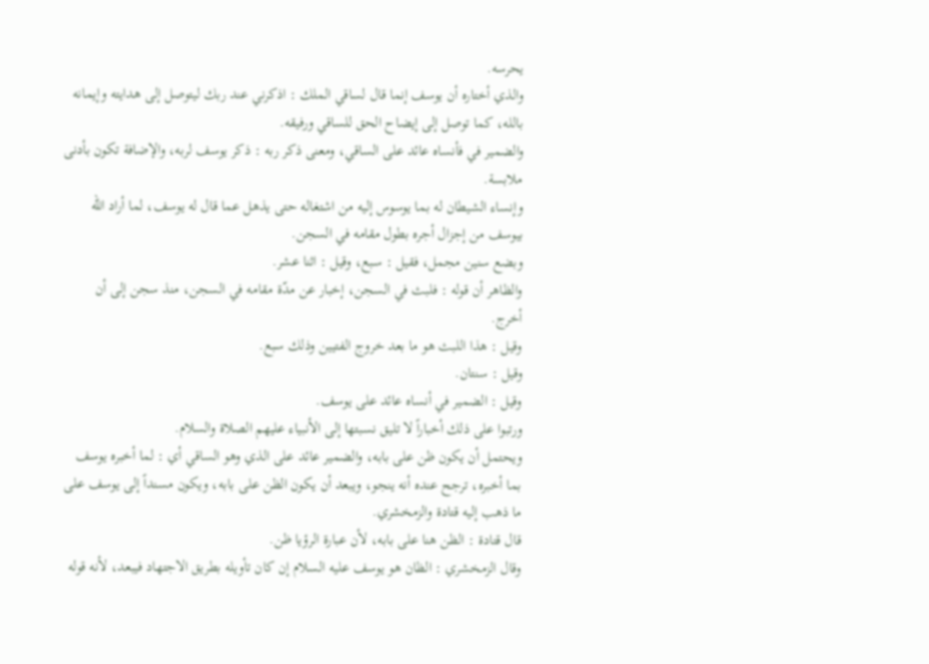يحرسه.
والذي أختاره أن يوسف إنما قال لساقي الملك : اذكرني عند ربك ليتوصل إلى هدايته وإيمانه بالله، كما توصل إلى إيضاح الحق للساقي ورفيقه.
والضمير في فأنساه عائد على الساقي، ومعنى ذكر ربه : ذكر يوسف لربه، والإضافة تكون بأدنى ملابسة.
وإنساء الشيطان له بما يوسوس إليه من اشتغاله حتى يذهل عما قال له يوسف، لما أراد الله بيوسف من إجزال أجره بطول مقامه في السجن.
وبضع سنين مجمل، فقيل : سبع، وقيل : اثنا عشر.
والظاهر أن قوله : فلبث في السجن، إخبار عن مدّة مقامه في السجن، منذ سجن إلى أن أخرج.
وقيل : هذا اللبث هو ما بعد خروج الفتيين وذلك سبع.
وقيل : سنتان.
وقيل : الضمير في أنساه عائد على يوسف.
ورتبوا على ذلك أخباراً لا تليق نسبتها إلى الأنبياء عليهم الصلاة والسلام.
ويحتمل أن يكون ظن على بابه، والضمير عائد على الذي وهو الساقي أي : لما أخبره يوسف بما أخبره، ترجح عنده أنه ينجو، ويبعد أن يكون الظن على بابه، ويكون مسنداً إلى يوسف على ما ذهب إليه قتادة والزمخشري.
قال قتادة : الظن هنا على بابه، لأن عبارة الرؤيا ظن.
وقال الزمخشري : الظان هو يوسف عليه السلام إن كان تأويله بطريق الاجتهاد فيبعد، لأنه قوله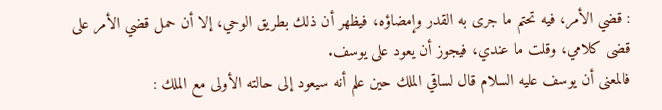: قضي الأمر، فيه تحتم ما جرى به القدر وإمضاؤه، فيظهر أن ذلك بطريق الوحي، إلا أن حمل قضي الأمر على قضى كلامي، وقلت ما عندي، فيجوز أن يعود على يوسف.
فالمعنى أن يوسف عليه السلام قال لساقي الملك حين علم أنه سيعود إلى حالته الأولى مع الملك :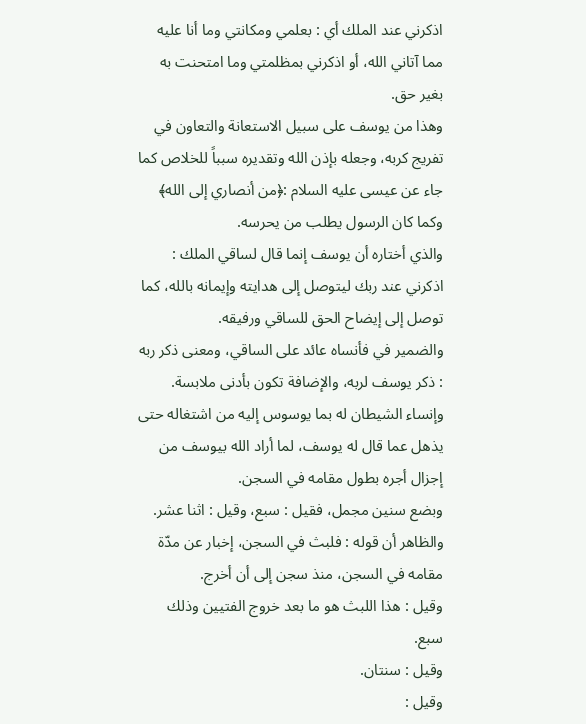اذكرني عند الملك أي : بعلمي ومكانتي وما أنا عليه مما آتاني الله، أو اذكرني بمظلمتي وما امتحنت به بغير حق.
وهذا من يوسف على سبيل الاستعانة والتعاون في تفريج كربه، وجعله بإذن الله وتقديره سبباً للخلاص كما جاء عن عيسى عليه السلام :﴿من أنصاري إلى الله﴾ وكما كان الرسول يطلب من يحرسه.
والذي أختاره أن يوسف إنما قال لساقي الملك : اذكرني عند ربك ليتوصل إلى هدايته وإيمانه بالله، كما توصل إلى إيضاح الحق للساقي ورفيقه.
والضمير في فأنساه عائد على الساقي، ومعنى ذكر ربه : ذكر يوسف لربه، والإضافة تكون بأدنى ملابسة.
وإنساء الشيطان له بما يوسوس إليه من اشتغاله حتى يذهل عما قال له يوسف، لما أراد الله بيوسف من إجزال أجره بطول مقامه في السجن.
وبضع سنين مجمل، فقيل : سبع، وقيل : اثنا عشر.
والظاهر أن قوله : فلبث في السجن، إخبار عن مدّة مقامه في السجن، منذ سجن إلى أن أخرج.
وقيل : هذا اللبث هو ما بعد خروج الفتيين وذلك سبع.
وقيل : سنتان.
وقيل :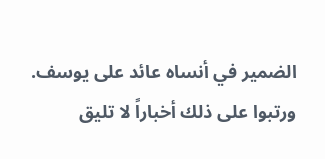الضمير في أنساه عائد على يوسف.
ورتبوا على ذلك أخباراً لا تليق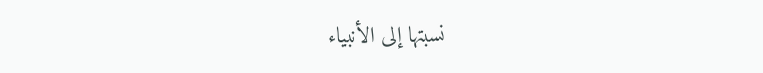نسبتها إلى الأنبياء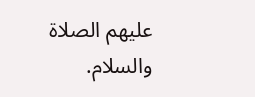عليهم الصلاة والسلام.